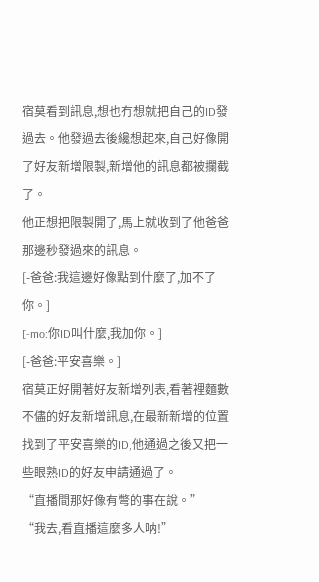宿莫看到訊息,想也冇想就把自己的ID發過去。他發過去後纔想起來,自己好像開了好友新增限製,新增他的訊息都被攔截了。
他正想把限製開了,馬上就收到了他爸爸那邊秒發過來的訊息。
[-爸爸:我這邊好像點到什麼了,加不了你。]
[-mo:你ID叫什麼,我加你。]
[-爸爸:平安喜樂。]
宿莫正好開著好友新增列表,看著裡麵數不儘的好友新增訊息,在最新新增的位置找到了平安喜樂的ID,他通過之後又把一些眼熟ID的好友申請通過了。
“直播間那好像有彆的事在說。”
“我去,看直播這麼多人呐!”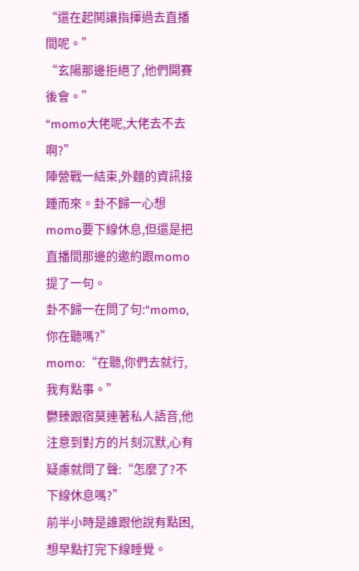“還在起鬨讓指揮過去直播間呢。”
“玄陽那邊拒絕了,他們開賽後會。”
“momo大佬呢,大佬去不去啊?”
陣營戰一結束,外麵的資訊接踵而來。卦不歸一心想momo要下線休息,但還是把直播間那邊的邀約跟momo提了一句。
卦不歸一在問了句:“momo,你在聽嗎?”
momo:“在聽,你們去就行,我有點事。”
鬱臻跟宿莫連著私人語音,他注意到對方的片刻沉默,心有疑慮就問了聲:“怎麼了?不下線休息嗎?”
前半小時是誰跟他說有點困,想早點打完下線睡覺。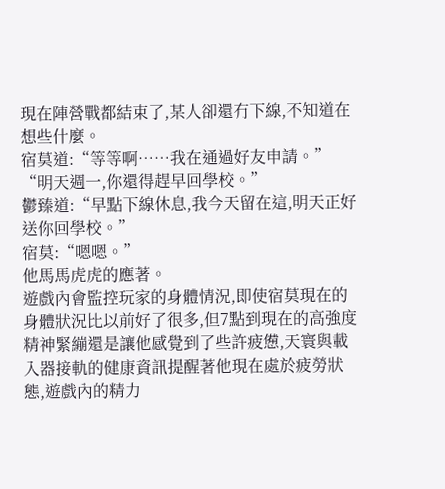現在陣營戰都結束了,某人卻還冇下線,不知道在想些什麼。
宿莫道:“等等啊……我在通過好友申請。”
“明天週一,你還得趕早回學校。”
鬱臻道:“早點下線休息,我今天留在這,明天正好送你回學校。”
宿莫:“嗯嗯。”
他馬馬虎虎的應著。
遊戲內會監控玩家的身體情況,即使宿莫現在的身體狀況比以前好了很多,但7點到現在的高強度精神緊繃還是讓他感覺到了些許疲憊,天寰與載入器接軌的健康資訊提醒著他現在處於疲勞狀態,遊戲內的精力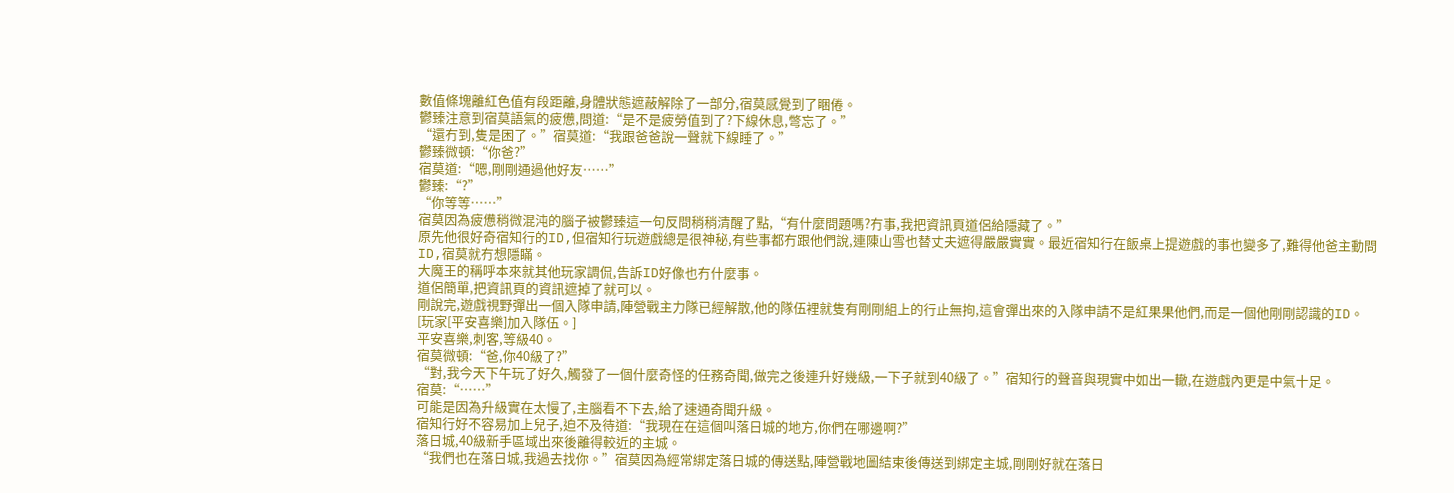數值條塊離紅色值有段距離,身體狀態遮蔽解除了一部分,宿莫感覺到了睏倦。
鬱臻注意到宿莫語氣的疲憊,問道:“是不是疲勞值到了?下線休息,彆忘了。”
“還冇到,隻是困了。”宿莫道:“我跟爸爸說一聲就下線睡了。”
鬱臻微頓:“你爸?”
宿莫道:“嗯,剛剛通過他好友……”
鬱臻:“?”
“你等等……”
宿莫因為疲憊稍微混沌的腦子被鬱臻這一句反問稍稍清醒了點,“有什麼問題嗎?冇事,我把資訊頁道侶給隱藏了。”
原先他很好奇宿知行的ID,但宿知行玩遊戲總是很神秘,有些事都冇跟他們說,連陳山雪也替丈夫遮得嚴嚴實實。最近宿知行在飯桌上提遊戲的事也變多了,難得他爸主動問ID,宿莫就冇想隱瞞。
大魔王的稱呼本來就其他玩家調侃,告訴ID好像也冇什麼事。
道侶簡單,把資訊頁的資訊遮掉了就可以。
剛說完,遊戲視野彈出一個入隊申請,陣營戰主力隊已經解散,他的隊伍裡就隻有剛剛組上的行止無拘,這會彈出來的入隊申請不是紅果果他們,而是一個他剛剛認識的ID。
[玩家[平安喜樂]加入隊伍。]
平安喜樂,刺客,等級40。
宿莫微頓:“爸,你40級了?”
“對,我今天下午玩了好久,觸發了一個什麼奇怪的任務奇聞,做完之後連升好幾級,一下子就到40級了。”宿知行的聲音與現實中如出一轍,在遊戲內更是中氣十足。
宿莫:“……”
可能是因為升級實在太慢了,主腦看不下去,給了速通奇聞升級。
宿知行好不容易加上兒子,迫不及待道:“我現在在這個叫落日城的地方,你們在哪邊啊?”
落日城,40級新手區域出來後離得較近的主城。
“我們也在落日城,我過去找你。”宿莫因為經常綁定落日城的傳送點,陣營戰地圖結束後傳送到綁定主城,剛剛好就在落日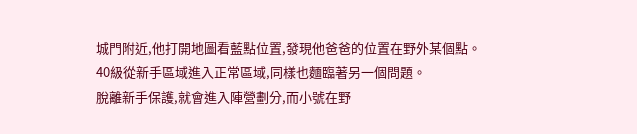城門附近,他打開地圖看藍點位置,發現他爸爸的位置在野外某個點。
40級從新手區域進入正常區域,同樣也麵臨著另一個問題。
脫離新手保護,就會進入陣營劃分,而小號在野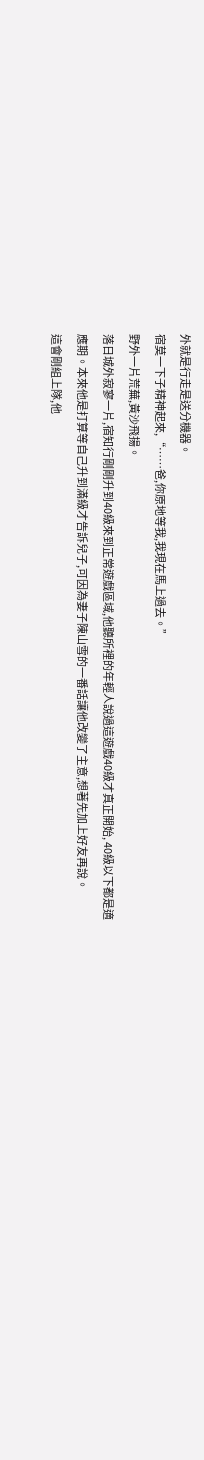外就是行走是送分機器。
宿莫一下子精神起來,“……爸,你原地等我,我現在馬上過去。”
野外一片荒蕪,黃沙飛揚。
落日城外寂寥一片,宿知行剛剛升到40級來到正常遊戲區域,他聽所裡的年輕人說過這遊戲40級才真正開始, 40級以下都是適應期。本來他是打算等自己升到滿級才告訴兒子,可因為妻子陳山雪的一番話讓他改變了主意,想著先加上好友再說。
這會剛組上隊,他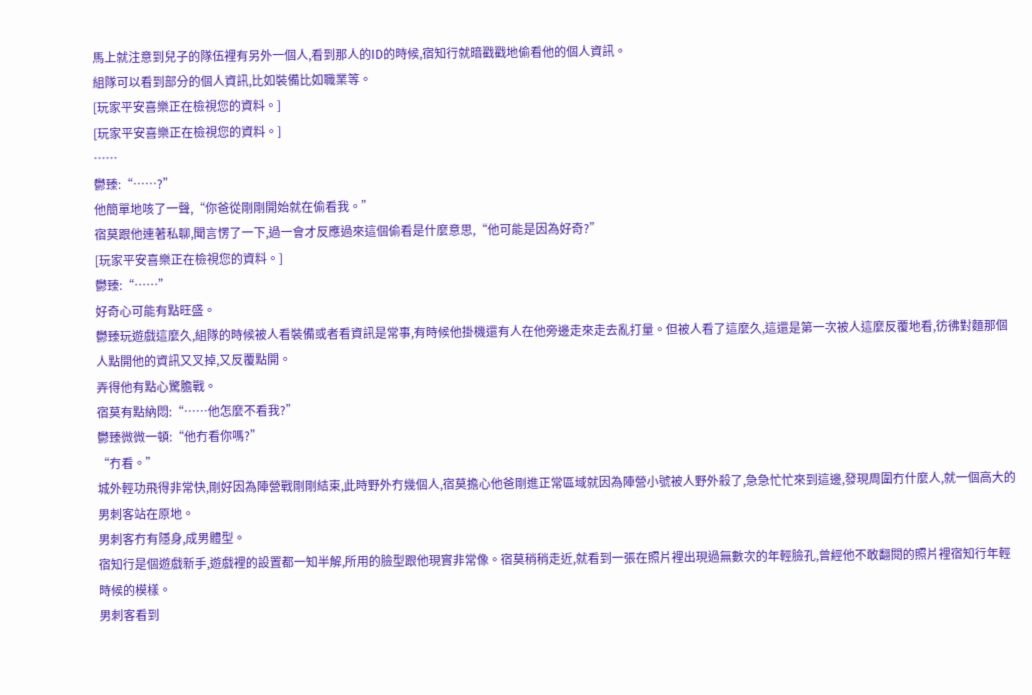馬上就注意到兒子的隊伍裡有另外一個人,看到那人的ID的時候,宿知行就暗戳戳地偷看他的個人資訊。
組隊可以看到部分的個人資訊,比如裝備比如職業等。
[玩家平安喜樂正在檢視您的資料。]
[玩家平安喜樂正在檢視您的資料。]
……
鬱臻:“……?”
他簡單地咳了一聲,“你爸從剛剛開始就在偷看我。”
宿莫跟他連著私聊,聞言愣了一下,過一會才反應過來這個偷看是什麼意思,“他可能是因為好奇?”
[玩家平安喜樂正在檢視您的資料。]
鬱臻:“……”
好奇心可能有點旺盛。
鬱臻玩遊戲這麼久,組隊的時候被人看裝備或者看資訊是常事,有時候他掛機還有人在他旁邊走來走去亂打量。但被人看了這麼久,這還是第一次被人這麼反覆地看,彷彿對麵那個人點開他的資訊又叉掉,又反覆點開。
弄得他有點心驚膽戰。
宿莫有點納悶:“……他怎麼不看我?”
鬱臻微微一頓:“他冇看你嗎?”
“冇看。”
城外輕功飛得非常快,剛好因為陣營戰剛剛結束,此時野外冇幾個人,宿莫擔心他爸剛進正常區域就因為陣營小號被人野外殺了,急急忙忙來到這邊,發現周圍冇什麼人,就一個高大的男刺客站在原地。
男刺客冇有隱身,成男體型。
宿知行是個遊戲新手,遊戲裡的設置都一知半解,所用的臉型跟他現實非常像。宿莫稍稍走近,就看到一張在照片裡出現過無數次的年輕臉孔,曾經他不敢翻閱的照片裡宿知行年輕時候的模樣。
男刺客看到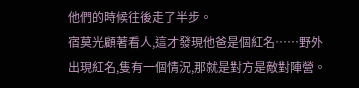他們的時候往後走了半步。
宿莫光顧著看人,這才發現他爸是個紅名……野外出現紅名,隻有一個情況,那就是對方是敵對陣營。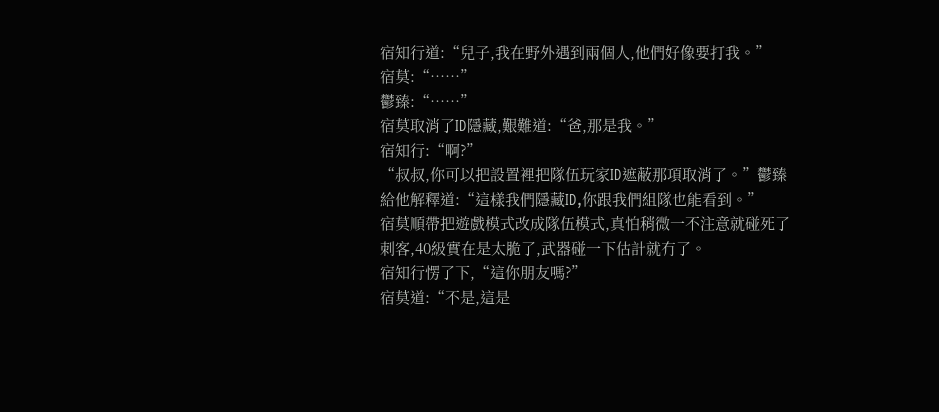宿知行道:“兒子,我在野外遇到兩個人,他們好像要打我。”
宿莫:“……”
鬱臻:“……”
宿莫取消了ID隱藏,艱難道:“爸,那是我。”
宿知行:“啊?”
“叔叔,你可以把設置裡把隊伍玩家ID遮蔽那項取消了。”鬱臻給他解釋道:“這樣我們隱藏ID,你跟我們組隊也能看到。”
宿莫順帶把遊戲模式改成隊伍模式,真怕稍微一不注意就碰死了刺客,40級實在是太脆了,武器碰一下估計就冇了。
宿知行愣了下,“這你朋友嗎?”
宿莫道:“不是,這是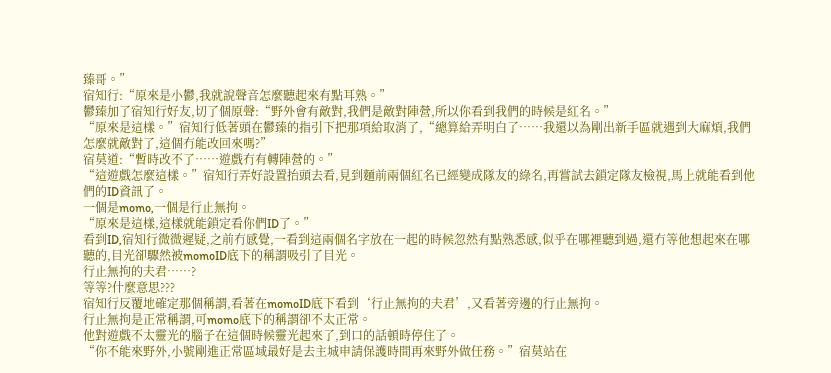臻哥。”
宿知行:“原來是小鬱,我就說聲音怎麼聽起來有點耳熟。”
鬱臻加了宿知行好友,切了個原聲:“野外會有敵對,我們是敵對陣營,所以你看到我們的時候是紅名。”
“原來是這樣。”宿知行低著頭在鬱臻的指引下把那項給取消了,“總算給弄明白了……我還以為剛出新手區就遇到大麻煩,我們怎麼就敵對了,這個冇能改回來嗎?”
宿莫道:“暫時改不了……遊戲冇有轉陣營的。”
“這遊戲怎麼這樣。”宿知行弄好設置抬頭去看,見到麵前兩個紅名已經變成隊友的綠名,再嘗試去鎖定隊友檢視,馬上就能看到他們的ID資訊了。
一個是momo,一個是行止無拘。
“原來是這樣,這樣就能鎖定看你們ID了。”
看到ID,宿知行微微遲疑,之前冇感覺,一看到這兩個名字放在一起的時候忽然有點熟悉感,似乎在哪裡聽到過,還冇等他想起來在哪聽的,目光卻驟然被momoID底下的稱謂吸引了目光。
行止無拘的夫君……?
等等?什麼意思???
宿知行反覆地確定那個稱謂,看著在momoID底下看到‘行止無拘的夫君’,又看著旁邊的行止無拘。
行止無拘是正常稱謂,可momo底下的稱謂卻不太正常。
他對遊戲不太靈光的腦子在這個時候靈光起來了,到口的話頓時停住了。
“你不能來野外,小號剛進正常區域最好是去主城申請保護時間再來野外做任務。”宿莫站在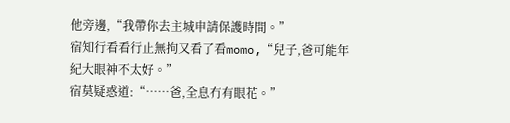他旁邊,“我帶你去主城申請保護時間。”
宿知行看看行止無拘又看了看momo,“兒子,爸可能年紀大眼神不太好。”
宿莫疑惑道:“……爸,全息冇有眼花。”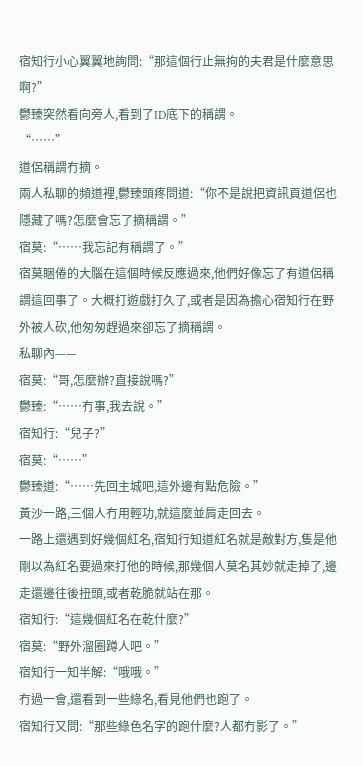宿知行小心翼翼地詢問:“那這個行止無拘的夫君是什麼意思啊?”
鬱臻突然看向旁人,看到了ID底下的稱謂。
“……”
道侶稱謂冇摘。
兩人私聊的頻道裡,鬱臻頭疼問道:“你不是說把資訊頁道侶也隱藏了嗎?怎麼會忘了摘稱謂。”
宿莫:“……我忘記有稱謂了。”
宿莫睏倦的大腦在這個時候反應過來,他們好像忘了有道侶稱謂這回事了。大概打遊戲打久了,或者是因為擔心宿知行在野外被人砍,他匆匆趕過來卻忘了摘稱謂。
私聊內——
宿莫:“哥,怎麼辦?直接說嗎?”
鬱臻:“……冇事,我去說。”
宿知行:“兒子?”
宿莫:“……”
鬱臻道:“……先回主城吧,這外邊有點危險。”
黃沙一路,三個人冇用輕功,就這麼並肩走回去。
一路上還遇到好幾個紅名,宿知行知道紅名就是敵對方,隻是他剛以為紅名要過來打他的時候,那幾個人莫名其妙就走掉了,邊走還邊往後扭頭,或者乾脆就站在那。
宿知行:“這幾個紅名在乾什麼?”
宿莫:“野外溜圈蹲人吧。”
宿知行一知半解:“哦哦。”
冇過一會,還看到一些綠名,看見他們也跑了。
宿知行又問:“那些綠色名字的跑什麼?人都冇影了。”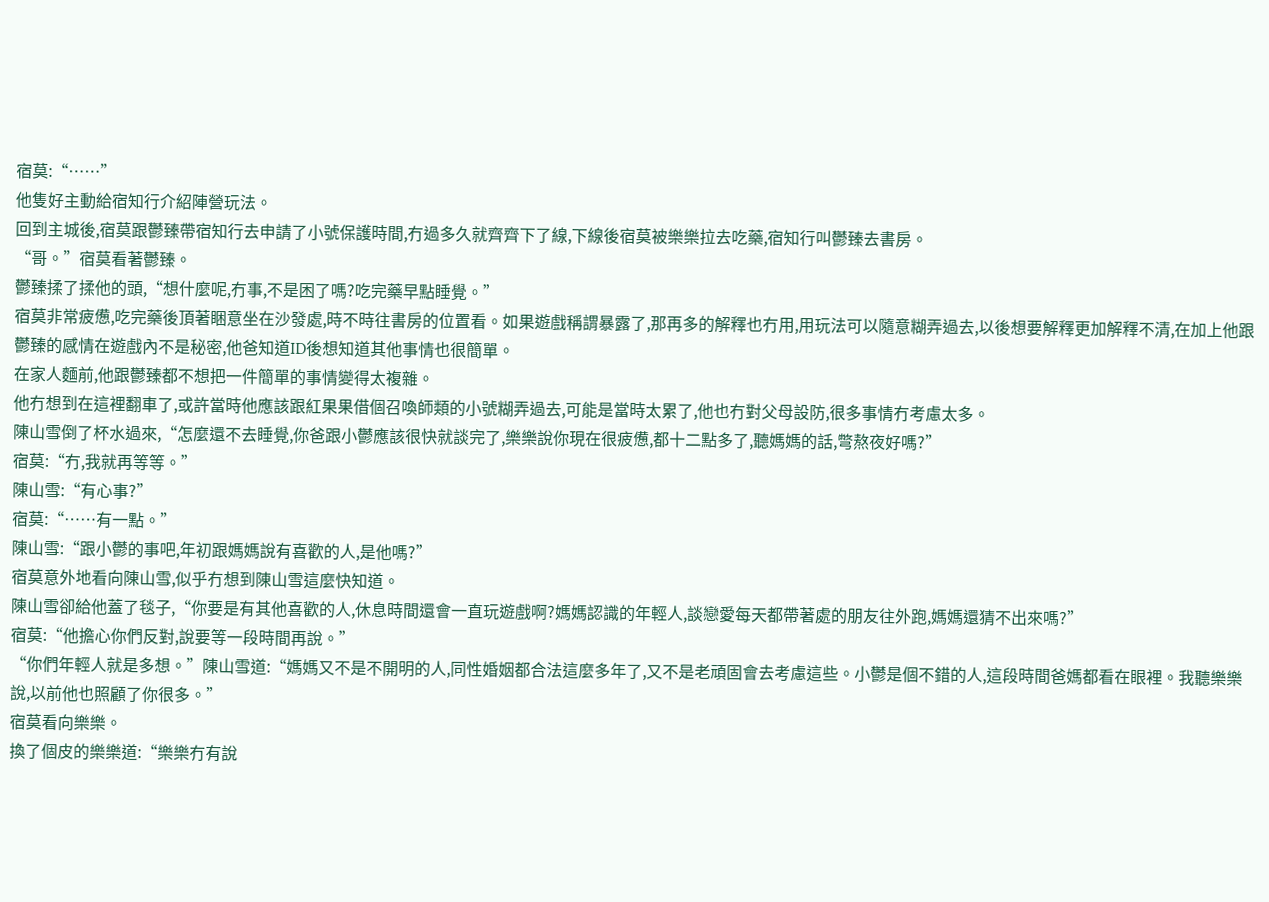宿莫:“……”
他隻好主動給宿知行介紹陣營玩法。
回到主城後,宿莫跟鬱臻帶宿知行去申請了小號保護時間,冇過多久就齊齊下了線,下線後宿莫被樂樂拉去吃藥,宿知行叫鬱臻去書房。
“哥。”宿莫看著鬱臻。
鬱臻揉了揉他的頭,“想什麼呢,冇事,不是困了嗎?吃完藥早點睡覺。”
宿莫非常疲憊,吃完藥後頂著睏意坐在沙發處,時不時往書房的位置看。如果遊戲稱謂暴露了,那再多的解釋也冇用,用玩法可以隨意糊弄過去,以後想要解釋更加解釋不清,在加上他跟鬱臻的感情在遊戲內不是秘密,他爸知道ID後想知道其他事情也很簡單。
在家人麵前,他跟鬱臻都不想把一件簡單的事情變得太複雜。
他冇想到在這裡翻車了,或許當時他應該跟紅果果借個召喚師類的小號糊弄過去,可能是當時太累了,他也冇對父母設防,很多事情冇考慮太多。
陳山雪倒了杯水過來,“怎麼還不去睡覺,你爸跟小鬱應該很快就談完了,樂樂說你現在很疲憊,都十二點多了,聽媽媽的話,彆熬夜好嗎?”
宿莫:“冇,我就再等等。”
陳山雪:“有心事?”
宿莫:“……有一點。”
陳山雪:“跟小鬱的事吧,年初跟媽媽說有喜歡的人,是他嗎?”
宿莫意外地看向陳山雪,似乎冇想到陳山雪這麼快知道。
陳山雪卻給他蓋了毯子,“你要是有其他喜歡的人,休息時間還會一直玩遊戲啊?媽媽認識的年輕人,談戀愛每天都帶著處的朋友往外跑,媽媽還猜不出來嗎?”
宿莫:“他擔心你們反對,說要等一段時間再說。”
“你們年輕人就是多想。”陳山雪道:“媽媽又不是不開明的人,同性婚姻都合法這麼多年了,又不是老頑固會去考慮這些。小鬱是個不錯的人,這段時間爸媽都看在眼裡。我聽樂樂說,以前他也照顧了你很多。”
宿莫看向樂樂。
換了個皮的樂樂道:“樂樂冇有說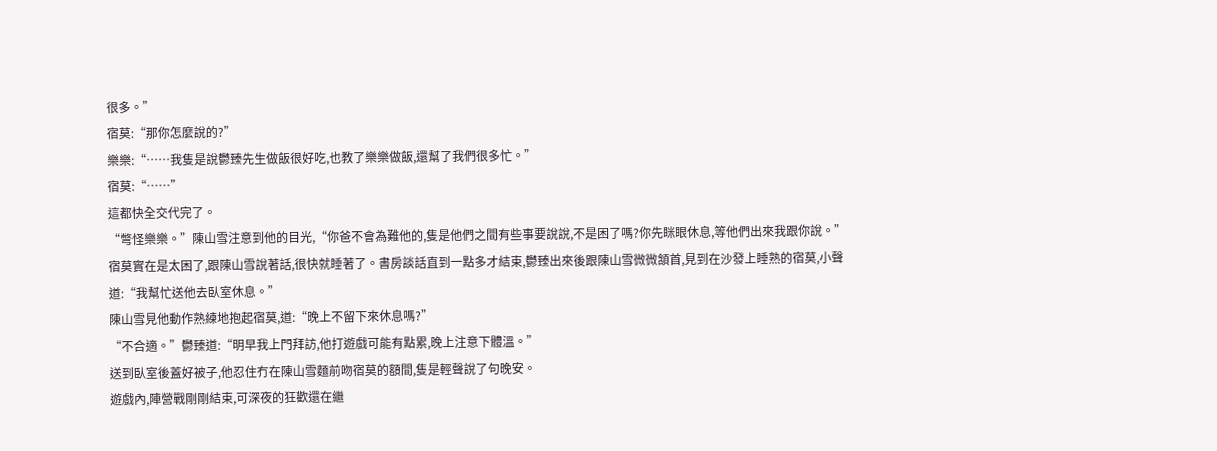很多。”
宿莫:“那你怎麼說的?”
樂樂:“……我隻是說鬱臻先生做飯很好吃,也教了樂樂做飯,還幫了我們很多忙。”
宿莫:“……”
這都快全交代完了。
“彆怪樂樂。”陳山雪注意到他的目光,“你爸不會為難他的,隻是他們之間有些事要說說,不是困了嗎?你先眯眼休息,等他們出來我跟你說。”
宿莫實在是太困了,跟陳山雪說著話,很快就睡著了。書房談話直到一點多才結束,鬱臻出來後跟陳山雪微微頷首,見到在沙發上睡熟的宿莫,小聲道:“我幫忙送他去臥室休息。”
陳山雪見他動作熟練地抱起宿莫,道:“晚上不留下來休息嗎?”
“不合適。”鬱臻道:“明早我上門拜訪,他打遊戲可能有點累,晚上注意下體溫。”
送到臥室後蓋好被子,他忍住冇在陳山雪麵前吻宿莫的額間,隻是輕聲說了句晚安。
遊戲內,陣營戰剛剛結束,可深夜的狂歡還在繼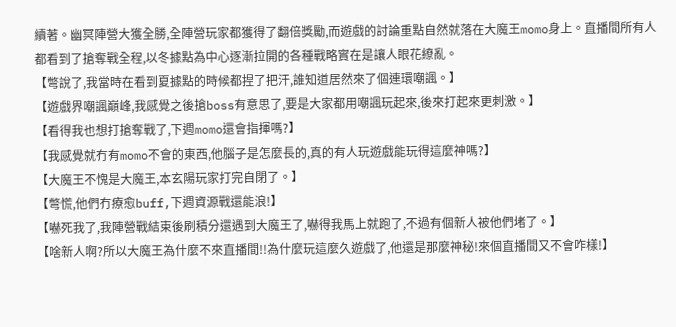續著。幽冥陣營大獲全勝,全陣營玩家都獲得了翻倍獎勵,而遊戲的討論重點自然就落在大魔王momo身上。直播間所有人都看到了搶奪戰全程,以冬據點為中心逐漸拉開的各種戰略實在是讓人眼花繚亂。
【彆說了,我當時在看到夏據點的時候都捏了把汗,誰知道居然來了個連環嘲諷。】
【遊戲界嘲諷巔峰,我感覺之後搶boss有意思了,要是大家都用嘲諷玩起來,後來打起來更刺激。】
【看得我也想打搶奪戰了,下週momo還會指揮嗎?】
【我感覺就冇有momo不會的東西,他腦子是怎麼長的,真的有人玩遊戲能玩得這麼神嗎?】
【大魔王不愧是大魔王,本玄陽玩家打完自閉了。】
【彆慌,他們冇療愈buff,下週資源戰還能浪!】
【嚇死我了,我陣營戰結束後刷積分還遇到大魔王了,嚇得我馬上就跑了,不過有個新人被他們堵了。】
【啥新人啊?所以大魔王為什麼不來直播間!!為什麼玩這麼久遊戲了,他還是那麼神秘!來個直播間又不會咋樣!】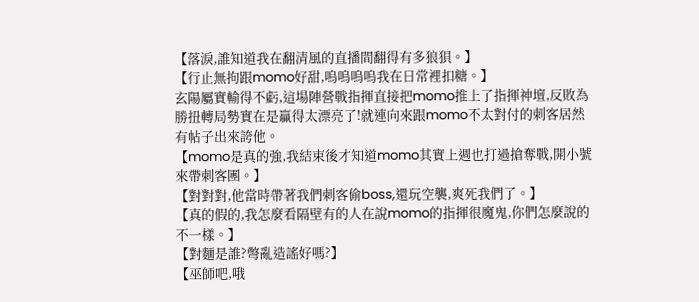【落淚,誰知道我在翻清風的直播間翻得有多狼狽。】
【行止無拘跟momo好甜,嗚嗚嗚嗚我在日常裡扣糖。】
玄陽屬實輸得不虧,這場陣營戰指揮直接把momo推上了指揮神壇,反敗為勝扭轉局勢實在是贏得太漂亮了!就連向來跟momo不太對付的刺客居然有帖子出來誇他。
【momo是真的強,我結束後才知道momo其實上週也打過搶奪戰,開小號來帶刺客團。】
【對對對,他當時帶著我們刺客偷boss,還玩空襲,爽死我們了。】
【真的假的,我怎麼看隔壁有的人在說momo的指揮很魔鬼,你們怎麼說的不一樣。】
【對麵是誰?彆亂造謠好嗎?】
【巫師吧,哦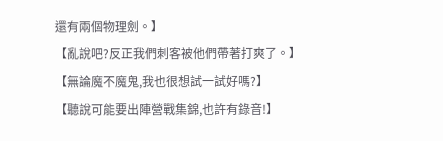還有兩個物理劍。】
【亂說吧?反正我們刺客被他們帶著打爽了。】
【無論魔不魔鬼,我也很想試一試好嗎?】
【聽說可能要出陣營戰集錦,也許有錄音!】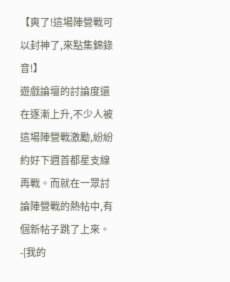【爽了!這場陣營戰可以封神了,來點集錦錄音!】
遊戲論壇的討論度還在逐漸上升,不少人被這場陣營戰激勵,紛紛約好下週首都星支線再戰。而就在一眾討論陣營戰的熱帖中,有個新帖子跳了上來。
-[我的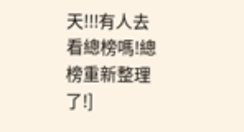天!!!有人去看總榜嗎!總榜重新整理了!]